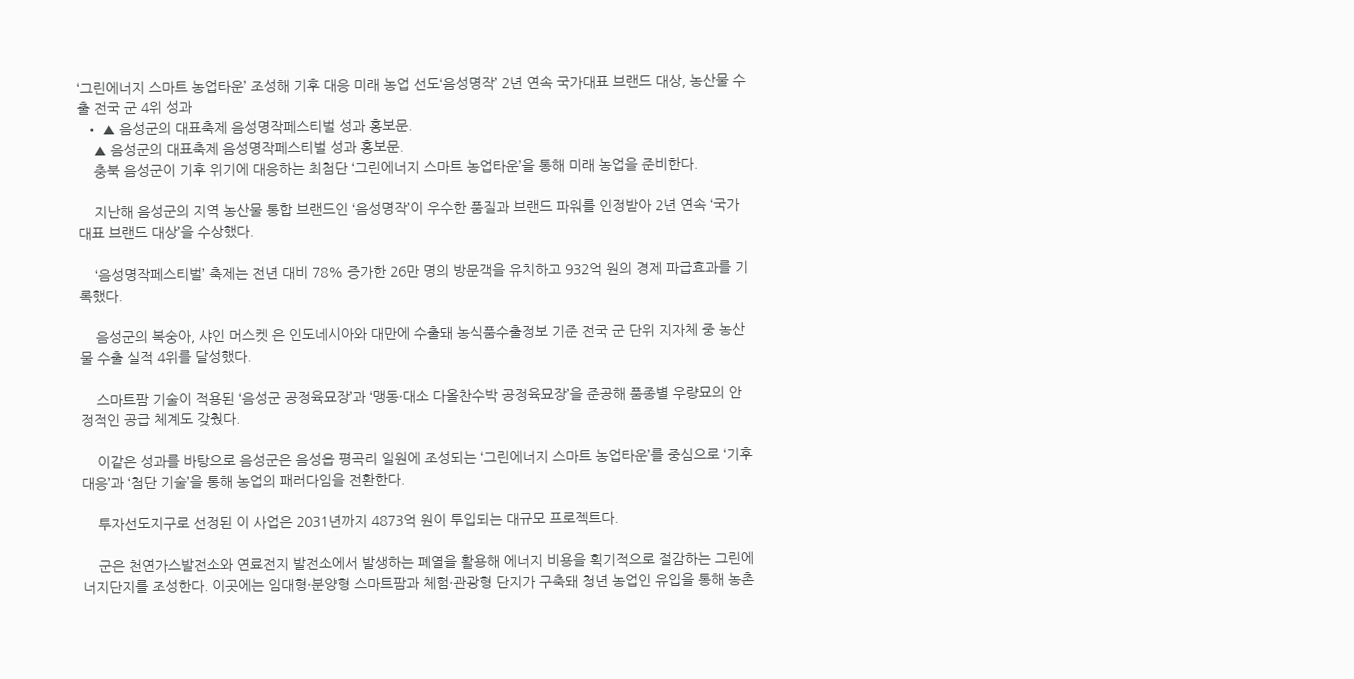‘그린에너지 스마트 농업타운’ 조성해 기후 대응 미래 농업 선도‘음성명작’ 2년 연속 국가대표 브랜드 대상, 농산물 수출 전국 군 4위 성과
  • ▲ 음성군의 대표축제 음성명작페스티벌 성과 홍보문.
    ▲ 음성군의 대표축제 음성명작페스티벌 성과 홍보문.
    충북 음성군이 기후 위기에 대응하는 최첨단 ‘그린에너지 스마트 농업타운’을 통해 미래 농업을 준비한다.

    지난해 음성군의 지역 농산물 통합 브랜드인 ‘음성명작’이 우수한 품질과 브랜드 파워를 인정받아 2년 연속 ‘국가대표 브랜드 대상’을 수상했다.

    ‘음성명작페스티벌’ 축제는 전년 대비 78% 증가한 26만 명의 방문객을 유치하고 932억 원의 경제 파급효과를 기록했다.

    음성군의 복숭아, 샤인 머스켓 은 인도네시아와 대만에 수출돼 농식품수출정보 기준 전국 군 단위 지자체 중 농산물 수출 실적 4위를 달성했다.

    스마트팜 기술이 적용된 ‘음성군 공정육묘장’과 ‘맹동·대소 다올찬수박 공정육묘장’을 준공해 품종별 우량묘의 안정적인 공급 체계도 갖췄다.

    이같은 성과를 바탕으로 음성군은 음성읍 평곡리 일원에 조성되는 ‘그린에너지 스마트 농업타운’를 중심으로 ‘기후 대응’과 ‘첨단 기술’을 통해 농업의 패러다임을 전환한다.

    투자선도지구로 선정된 이 사업은 2031년까지 4873억 원이 투입되는 대규모 프로젝트다.

    군은 천연가스발전소와 연료전지 발전소에서 발생하는 폐열을 활용해 에너지 비용을 획기적으로 절감하는 그린에너지단지를 조성한다. 이곳에는 임대형·분양형 스마트팜과 체험·관광형 단지가 구축돼 청년 농업인 유입을 통해 농촌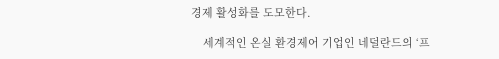경제 활성화를 도모한다.

    세계적인 온실 환경제어 기업인 네덜란드의 ‘프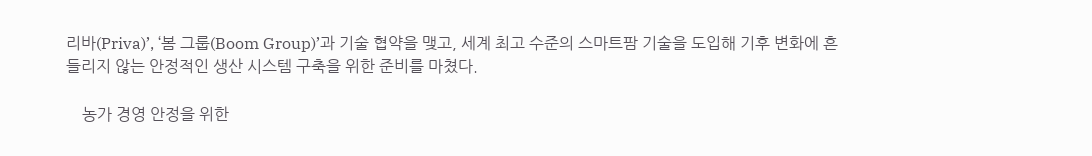리바(Priva)’, ‘봄 그룹(Boom Group)’과 기술 협약을 맺고, 세계 최고 수준의 스마트팜 기술을 도입해 기후 변화에 흔들리지 않는 안정적인 생산 시스템 구축을 위한 준비를 마쳤다.

    농가 경영 안정을 위한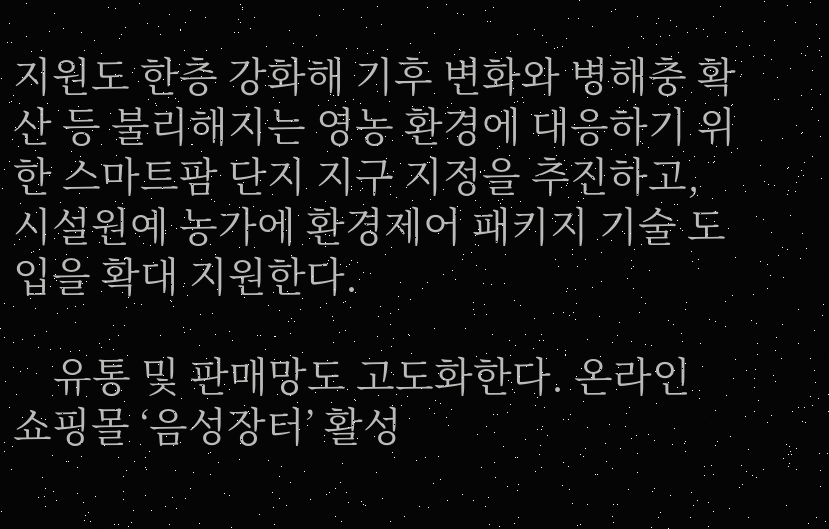지원도 한층 강화해 기후 변화와 병해충 확산 등 불리해지는 영농 환경에 대응하기 위한 스마트팜 단지 지구 지정을 추진하고, 시설원예 농가에 환경제어 패키지 기술 도입을 확대 지원한다.

    유통 및 판매망도 고도화한다. 온라인 쇼핑몰 ‘음성장터’ 활성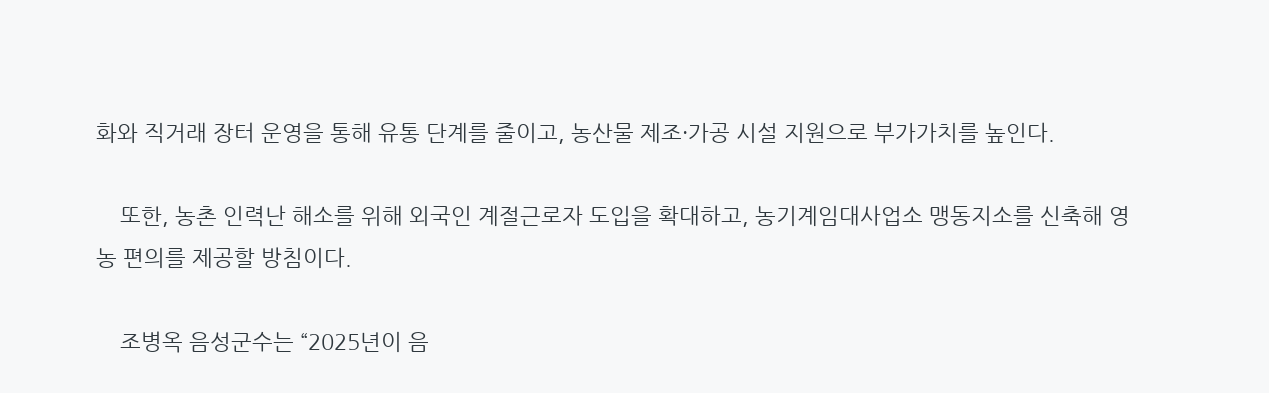화와 직거래 장터 운영을 통해 유통 단계를 줄이고, 농산물 제조·가공 시설 지원으로 부가가치를 높인다.

    또한, 농촌 인력난 해소를 위해 외국인 계절근로자 도입을 확대하고, 농기계임대사업소 맹동지소를 신축해 영농 편의를 제공할 방침이다.

    조병옥 음성군수는 “2025년이 음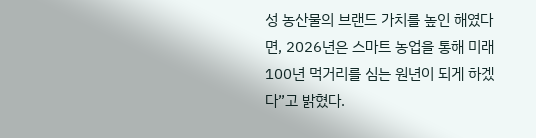성 농산물의 브랜드 가치를 높인 해였다면, 2026년은 스마트 농업을 통해 미래 100년 먹거리를 심는 원년이 되게 하겠다”고 밝혔다.